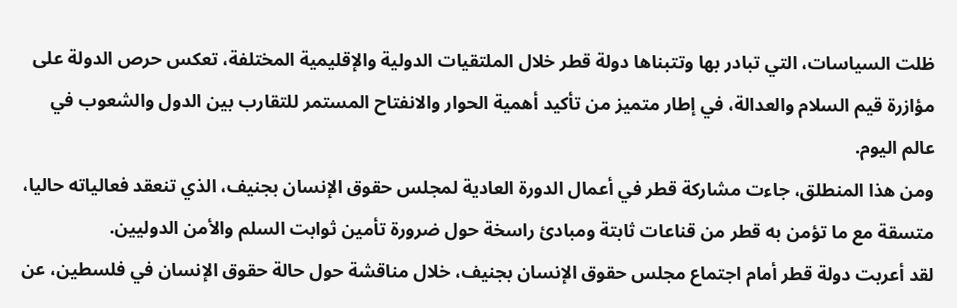ظلت السياسات، التي تبادر بها وتتبناها دولة قطر خلال الملتقيات الدولية والإقليمية المختلفة، تعكس حرص الدولة على مؤازرة قيم السلام والعدالة، في إطار متميز من تأكيد أهمية الحوار والانفتاح المستمر للتقارب بين الدول والشعوب في عالم اليوم.
ومن هذا المنطلق، جاءت مشاركة قطر في أعمال الدورة العادية لمجلس حقوق الإنسان بجنيف، الذي تنعقد فعالياته حاليا، متسقة مع ما تؤمن به قطر من قناعات ثابتة ومبادئ راسخة حول ضرورة تأمين ثوابت السلم والأمن الدوليين.
لقد أعربت دولة قطر أمام اجتماع مجلس حقوق الإنسان بجنيف، خلال مناقشة حول حالة حقوق الإنسان في فلسطين، عن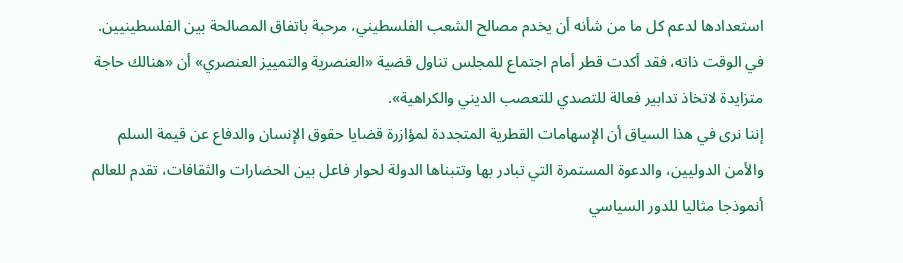استعدادها لدعم كل ما من شأنه أن يخدم مصالح الشعب الفلسطيني، مرحبة باتفاق المصالحة بين الفلسطينيين.
في الوقت ذاته، فقد أكدت قطر أمام اجتماع للمجلس تناول قضية «العنصرية والتمييز العنصري» أن «هنالك حاجة متزايدة لاتخاذ تدابير فعالة للتصدي للتعصب الديني والكراهية».
إننا نرى في هذا السياق أن الإسهامات القطرية المتجددة لمؤازرة قضايا حقوق الإنسان والدفاع عن قيمة السلم والأمن الدوليين، والدعوة المستمرة التي تبادر بها وتتبناها الدولة لحوار فاعل بين الحضارات والثقافات، تقدم للعالم أنموذجا مثاليا للدور السياسي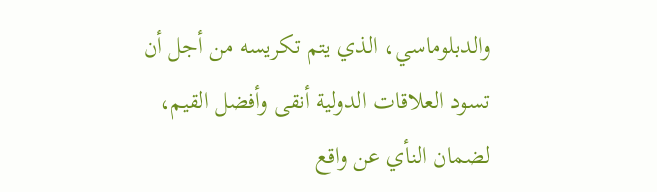والدبلوماسي، الذي يتم تكريسه من أجل أن تسود العلاقات الدولية أنقى وأفضل القيم، لضمان النأي عن واقع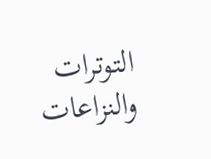التوترات والنزاعات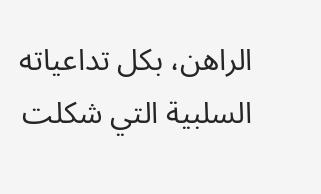الراهن، بكل تداعياته السلبية التي شكلت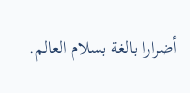أضرارا بالغة بسلام العالم.